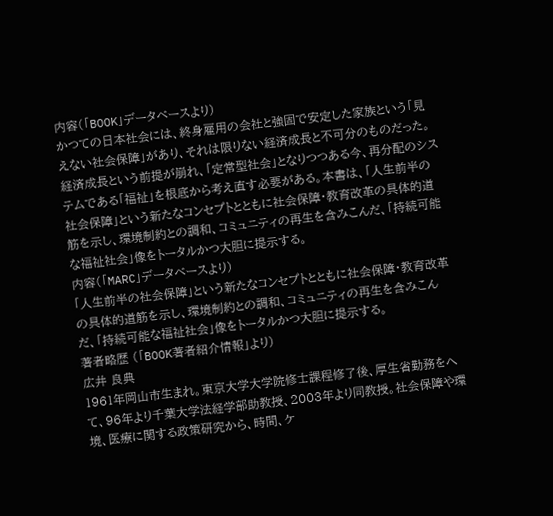内容(「BOOK」データベースより)
かつての日本社会には、終身雇用の会社と強固で安定した家族という「見えない社会保障」があり、それは限りない経済成長と不可分のものだった。経済成長という前提が崩れ、「定常型社会」となりつつある今、再分配のシステムである「福祉」を根底から考え直す必要がある。本書は、「人生前半の社会保障」という新たなコンセプトとともに社会保障・教育改革の具体的道筋を示し、環境制約との調和、コミュニティの再生を含みこんだ、「持続可能な福祉社会」像をトータルかつ大胆に提示する。
内容(「MARC」データベースより)
「人生前半の社会保障」という新たなコンセプトとともに社会保障・教育改革の具体的道筋を示し、環境制約との調和、コミュニティの再生を含みこんだ、「持続可能な福祉社会」像をトータルかつ大胆に提示する。
著者略歴 (「BOOK著者紹介情報」より)
広井 良典
1961年岡山市生まれ。東京大学大学院修士課程修了後、厚生省勤務をへて、96年より千葉大学法経学部助教授、2003年より同教授。社会保障や環境、医療に関する政策研究から、時間、ケ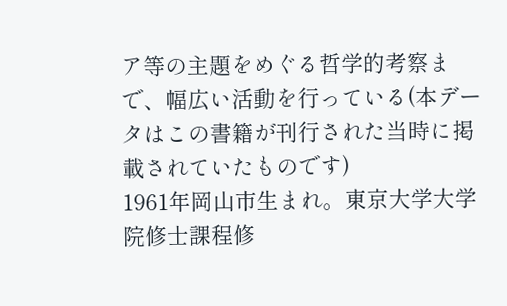ア等の主題をめぐる哲学的考察まで、幅広い活動を行っている(本データはこの書籍が刊行された当時に掲載されていたものです)
1961年岡山市生まれ。東京大学大学院修士課程修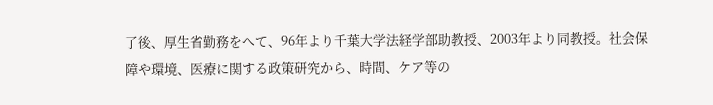了後、厚生省勤務をへて、96年より千葉大学法経学部助教授、2003年より同教授。社会保障や環境、医療に関する政策研究から、時間、ケア等の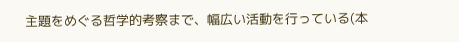主題をめぐる哲学的考察まで、幅広い活動を行っている(本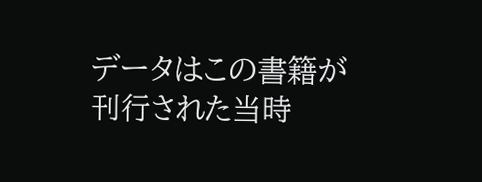データはこの書籍が刊行された当時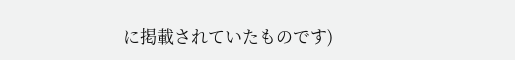に掲載されていたものです)